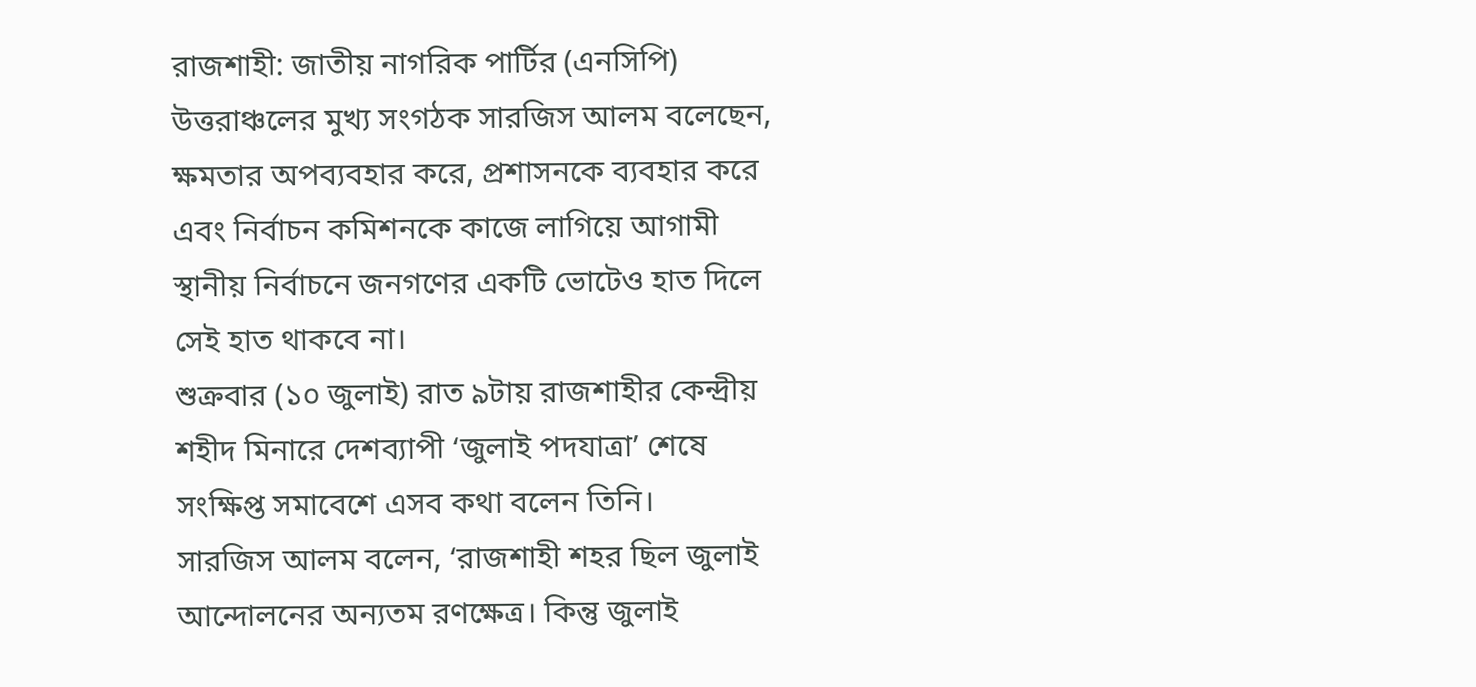রাজশাহী: জাতীয় নাগরিক পার্টির (এনসিপি) উত্তরাঞ্চলের মুখ্য সংগঠক সারজিস আলম বলেছেন, ক্ষমতার অপব্যবহার করে, প্রশাসনকে ব্যবহার করে এবং নির্বাচন কমিশনকে কাজে লাগিয়ে আগামী স্থানীয় নির্বাচনে জনগণের একটি ভোটেও হাত দিলে সেই হাত থাকবে না।
শুক্রবার (১০ জুলাই) রাত ৯টায় রাজশাহীর কেন্দ্রীয় শহীদ মিনারে দেশব্যাপী ‘জুলাই পদযাত্রা’ শেষে সংক্ষিপ্ত সমাবেশে এসব কথা বলেন তিনি।
সারজিস আলম বলেন, ‘রাজশাহী শহর ছিল জুলাই আন্দোলনের অন্যতম রণক্ষেত্র। কিন্তু জুলাই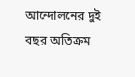আন্দোলনের দুই বছর অতিক্রম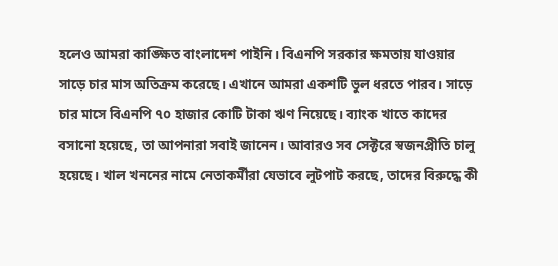হলেও আমরা কাঙ্ক্ষিত বাংলাদেশ পাইনি। বিএনপি সরকার ক্ষমতায় যাওয়ার সাড়ে চার মাস অতিক্রম করেছে। এখানে আমরা একশটি ভুল ধরতে পারব। সাড়ে চার মাসে বিএনপি ৭০ হাজার কোটি টাকা ঋণ নিয়েছে। ব্যাংক খাতে কাদের বসানো হয়েছে, তা আপনারা সবাই জানেন। আবারও সব সেক্টরে স্বজনপ্রীতি চালু হয়েছে। খাল খননের নামে নেতাকর্মীরা যেভাবে লুটপাট করছে, তাদের বিরুদ্ধে কী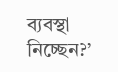ব্যবস্থা নিচ্ছেন?’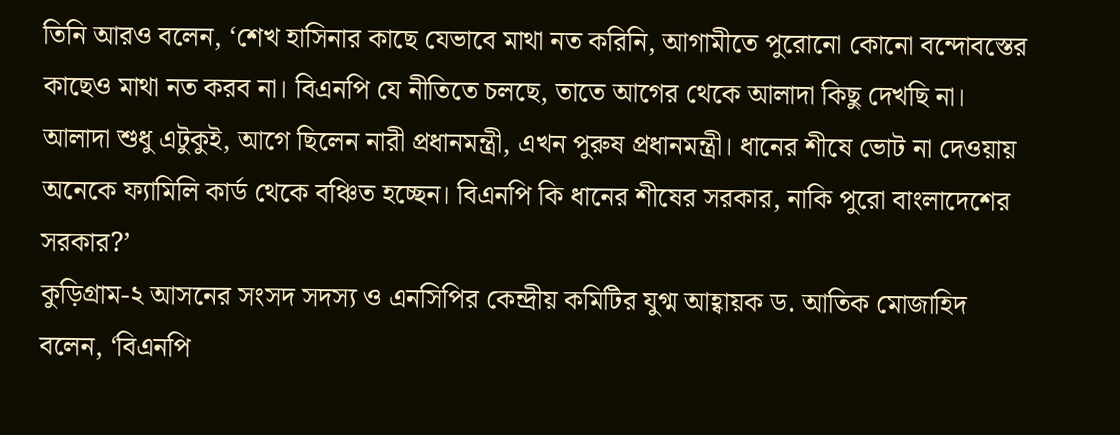তিনি আরও বলেন, ‘শেখ হাসিনার কাছে যেভাবে মাথা নত করিনি, আগামীতে পুরোনো কোনো বন্দোবস্তের কাছেও মাথা নত করব না। বিএনপি যে নীতিতে চলছে, তাতে আগের থেকে আলাদা কিছু দেখছি না। আলাদা শুধু এটুকুই, আগে ছিলেন নারী প্রধানমন্ত্রী, এখন পুরুষ প্রধানমন্ত্রী। ধানের শীষে ভোট না দেওয়ায় অনেকে ফ্যামিলি কার্ড থেকে বঞ্চিত হচ্ছেন। বিএনপি কি ধানের শীষের সরকার, নাকি পুরো বাংলাদেশের সরকার?’
কুড়িগ্রাম-২ আসনের সংসদ সদস্য ও এনসিপির কেন্দ্রীয় কমিটির যুগ্ম আহ্বায়ক ড. আতিক মোজাহিদ বলেন, ‘বিএনপি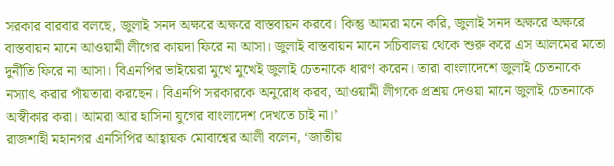সরকার বারবার বলছে, জুলাই সনদ অক্ষরে অক্ষরে বাস্তবায়ন করবে। কিন্তু আমরা মনে করি, জুলাই সনদ অক্ষরে অক্ষরে বাস্তবায়ন মানে আওয়ামী লীগের কায়দা ফিরে না আসা। জুলাই বাস্তবায়ন মানে সচিবালয় থেকে শুরু করে এস আলমের মতো দুর্নীতি ফিরে না আসা। বিএনপির ভাইয়েরা মুখে মুখেই জুলাই চেতনাকে ধারণ করেন। তারা বাংলাদেশে জুলাই চেতনাকে নস্যাৎ করার পাঁয়তারা করছেন। বিএনপি সরকারকে অনুরোধ করব, আওয়ামী লীগকে প্রশ্রয় দেওয়া মানে জুলাই চেতনাকে অস্বীকার করা। আমরা আর হাসিনা যুগের বাংলাদেশ দেখতে চাই না।’
রাজশাহী মহানগর এনসিপির আহ্বায়ক মোবাশ্বের আলী বলেন, ‘জাতীয়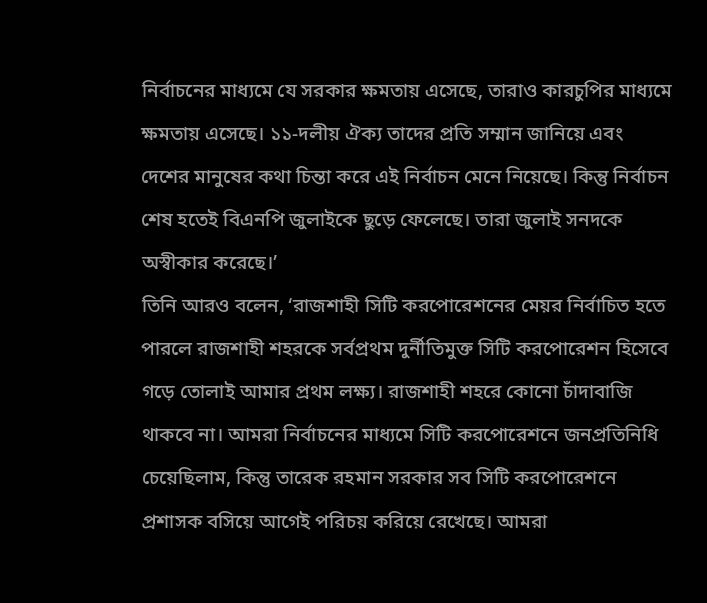নির্বাচনের মাধ্যমে যে সরকার ক্ষমতায় এসেছে, তারাও কারচুপির মাধ্যমে ক্ষমতায় এসেছে। ১১-দলীয় ঐক্য তাদের প্রতি সম্মান জানিয়ে এবং দেশের মানুষের কথা চিন্তা করে এই নির্বাচন মেনে নিয়েছে। কিন্তু নির্বাচন শেষ হতেই বিএনপি জুলাইকে ছুড়ে ফেলেছে। তারা জুলাই সনদকে অস্বীকার করেছে।’
তিনি আরও বলেন, ‘রাজশাহী সিটি করপোরেশনের মেয়র নির্বাচিত হতে পারলে রাজশাহী শহরকে সর্বপ্রথম দুর্নীতিমুক্ত সিটি করপোরেশন হিসেবে গড়ে তোলাই আমার প্রথম লক্ষ্য। রাজশাহী শহরে কোনো চাঁদাবাজি থাকবে না। আমরা নির্বাচনের মাধ্যমে সিটি করপোরেশনে জনপ্রতিনিধি চেয়েছিলাম, কিন্তু তারেক রহমান সরকার সব সিটি করপোরেশনে প্রশাসক বসিয়ে আগেই পরিচয় করিয়ে রেখেছে। আমরা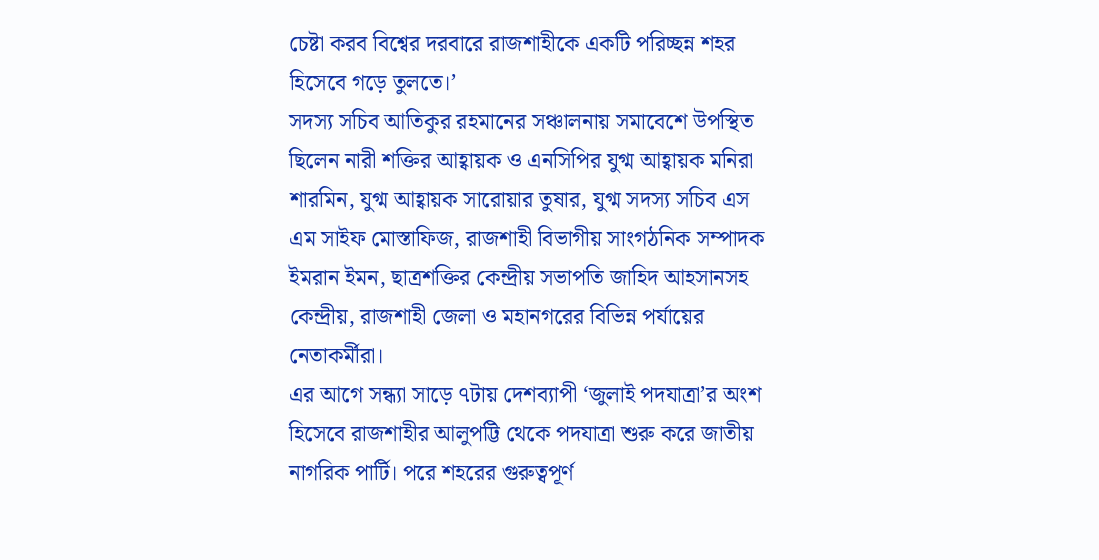চেষ্টা করব বিশ্বের দরবারে রাজশাহীকে একটি পরিচ্ছন্ন শহর হিসেবে গড়ে তুলতে।’
সদস্য সচিব আতিকুর রহমানের সঞ্চালনায় সমাবেশে উপস্থিত ছিলেন নারী শক্তির আহ্বায়ক ও এনসিপির যুগ্ম আহ্বায়ক মনিরা শারমিন, যুগ্ম আহ্বায়ক সারোয়ার তুষার, যুগ্ম সদস্য সচিব এস এম সাইফ মোস্তাফিজ, রাজশাহী বিভাগীয় সাংগঠনিক সম্পাদক ইমরান ইমন, ছাত্রশক্তির কেন্দ্রীয় সভাপতি জাহিদ আহসানসহ কেন্দ্রীয়, রাজশাহী জেলা ও মহানগরের বিভিন্ন পর্যায়ের নেতাকর্মীরা।
এর আগে সন্ধ্যা সাড়ে ৭টায় দেশব্যাপী ‘জুলাই পদযাত্রা’র অংশ হিসেবে রাজশাহীর আলুপট্টি থেকে পদযাত্রা শুরু করে জাতীয় নাগরিক পার্টি। পরে শহরের গুরুত্বপূর্ণ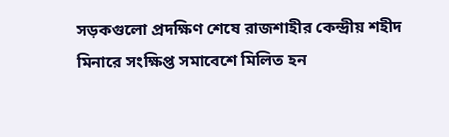সড়কগুলো প্রদক্ষিণ শেষে রাজশাহীর কেন্দ্রীয় শহীদ মিনারে সংক্ষিপ্ত সমাবেশে মিলিত হন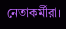নেতাকর্মীরা।